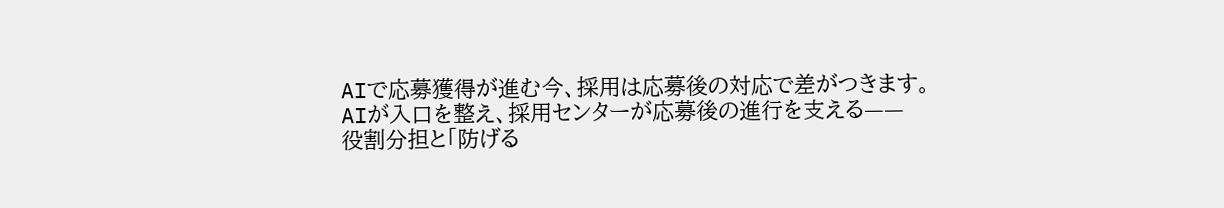AIで応募獲得が進む今、採用は応募後の対応で差がつきます。
AIが入口を整え、採用センターが応募後の進行を支える——
役割分担と「防げる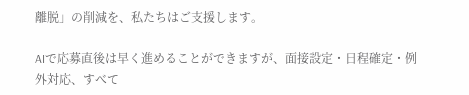離脱」の削減を、私たちはご支援します。

AIで応募直後は早く進めることができますが、面接設定・日程確定・例外対応、すべて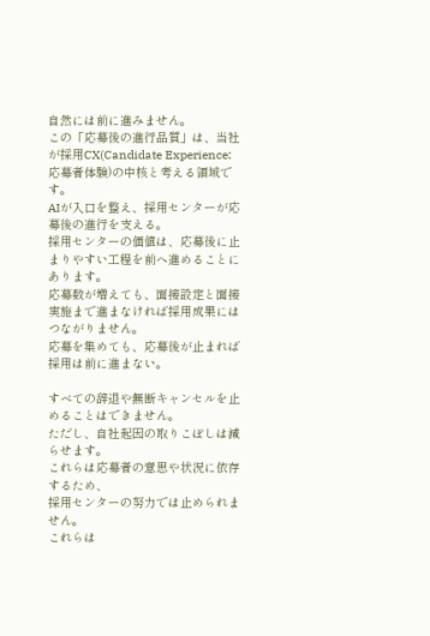自然には前に進みません。
この「応募後の進行品質」は、当社が採用CX(Candidate Experience:応募者体験)の中核と考える領域です。
AIが入口を整え、採用センターが応募後の進行を支える。
採用センターの価値は、応募後に止まりやすい工程を前へ進めることにあります。
応募数が増えても、面接設定と面接実施まで進まなければ採用成果にはつながりません。
応募を集めても、応募後が止まれば採用は前に進まない。

すべての辞退や無断キャンセルを止めることはできません。
ただし、自社起因の取りこぼしは減らせます。
これらは応募者の意思や状況に依存するため、
採用センターの努力では止められません。
これらは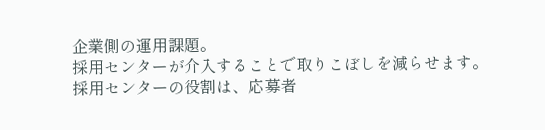企業側の運用課題。
採用センターが介入することで取りこぼしを減らせます。
採用センターの役割は、応募者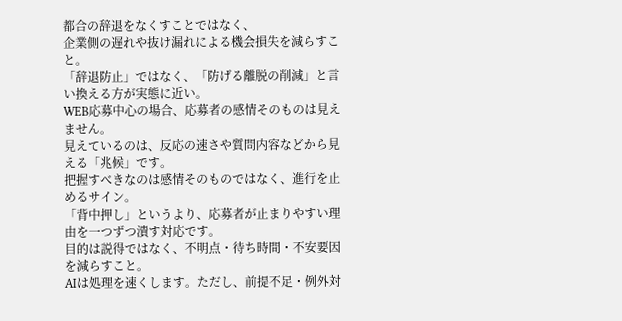都合の辞退をなくすことではなく、
企業側の遅れや抜け漏れによる機会損失を減らすこと。
「辞退防止」ではなく、「防げる離脱の削減」と言い換える方が実態に近い。
WEB応募中心の場合、応募者の感情そのものは見えません。
見えているのは、反応の速さや質問内容などから見える「兆候」です。
把握すべきなのは感情そのものではなく、進行を止めるサイン。
「背中押し」というより、応募者が止まりやすい理由を一つずつ潰す対応です。
目的は説得ではなく、不明点・待ち時間・不安要因を減らすこと。
AIは処理を速くします。ただし、前提不足・例外対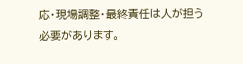応・現場調整・最終責任は人が担う必要があります。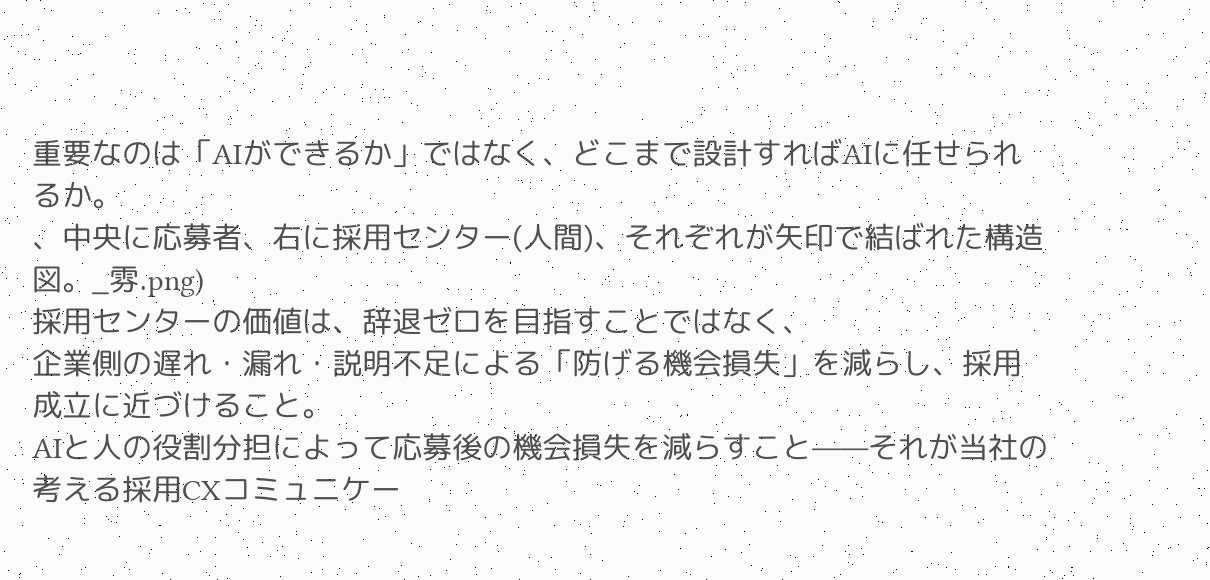重要なのは「AIができるか」ではなく、どこまで設計すればAIに任せられるか。
、中央に応募者、右に採用センター(人間)、それぞれが矢印で結ばれた構造図。_雰.png)
採用センターの価値は、辞退ゼロを目指すことではなく、
企業側の遅れ・漏れ・説明不足による「防げる機会損失」を減らし、採用成立に近づけること。
AIと人の役割分担によって応募後の機会損失を減らすこと——それが当社の考える採用CXコミュニケー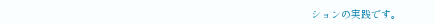ションの実践です。